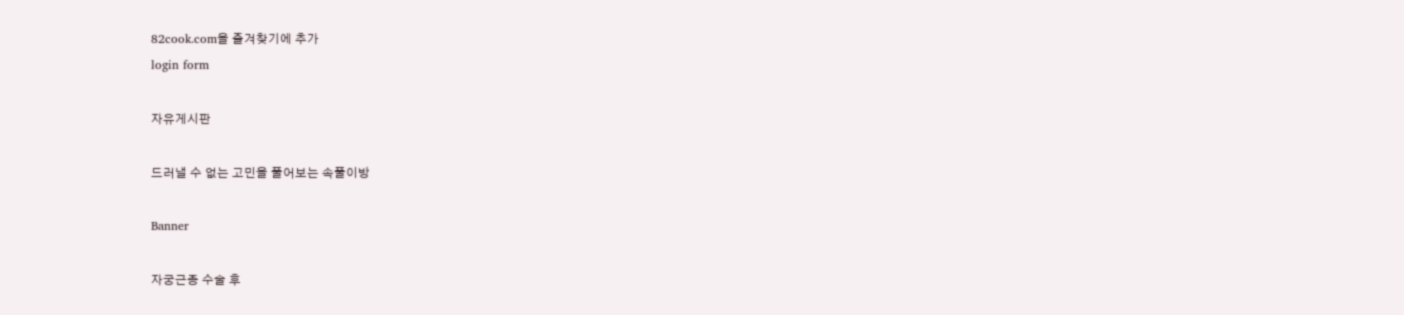82cook.com을 즐겨찾기에 추가
login form

자유게시판

드러낼 수 없는 고민을 풀어보는 속풀이방

Banner

자궁근종 수술 후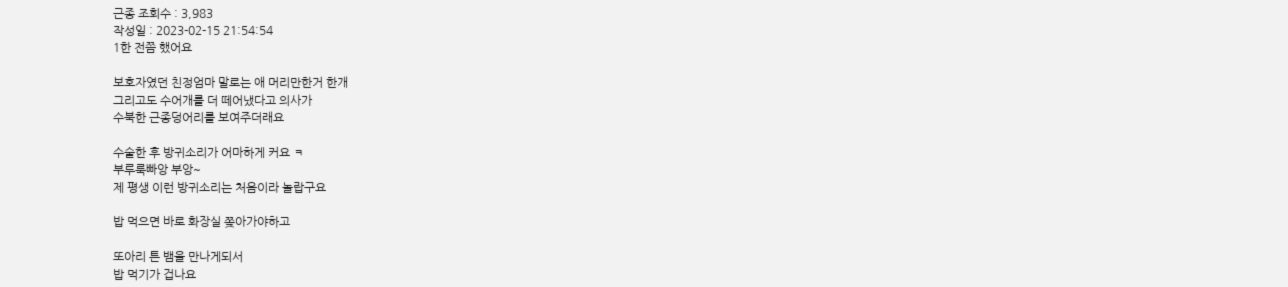근종 조회수 : 3,983
작성일 : 2023-02-15 21:54:54
1한 전쯤 했어요

보호자였던 친정엄마 말로는 애 머리만한거 한개
그리고도 수어개를 더 떼어냈다고 의사가
수북한 근종덩어리를 보여주더래요

수술한 후 방귀소리가 어마하게 커요 ㅋ
부루룩빠앙 부앙~
제 평생 이런 방귀소리는 처음이라 놀랍구요

밥 먹으면 바로 화장실 쫒아가야하고

또아리 튼 뱀을 만나게되서
밥 먹기가 겁나요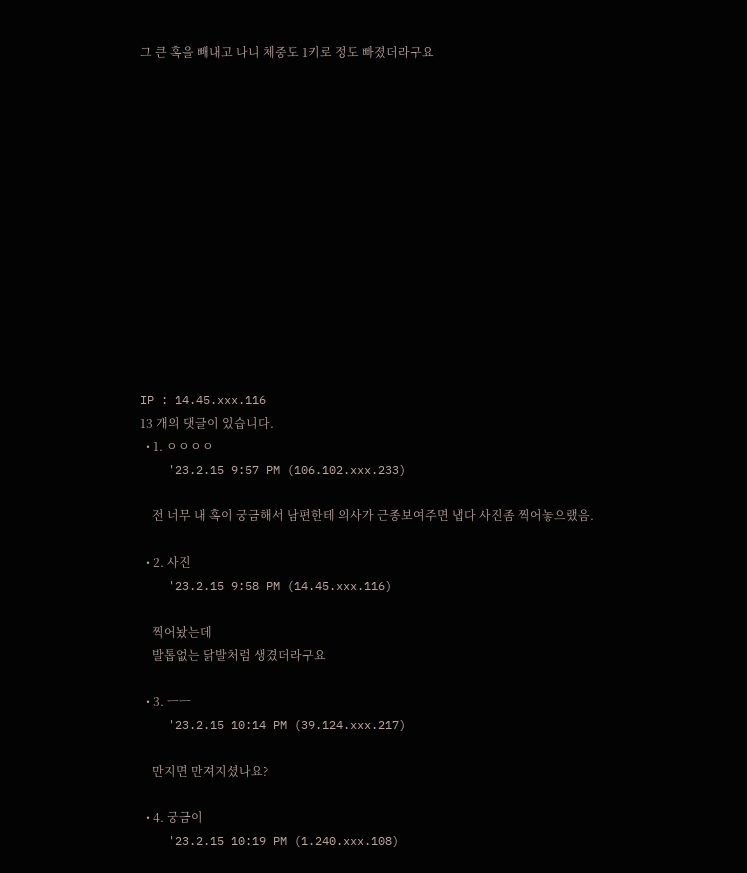그 큰 혹을 빼내고 나니 체중도 1키로 정도 빠졌더라구요














IP : 14.45.xxx.116
13 개의 댓글이 있습니다.
  • 1. ㅇㅇㅇㅇ
    '23.2.15 9:57 PM (106.102.xxx.233)

    전 너무 내 혹이 궁금해서 남편한테 의사가 근종보여주면 냅다 사진좀 찍어놓으랬음.

  • 2. 사진
    '23.2.15 9:58 PM (14.45.xxx.116)

    찍어놨는데
    발톱없는 닭발처럼 생겼더라구요

  • 3. ㅡㅡ
    '23.2.15 10:14 PM (39.124.xxx.217)

    만지면 만져지셨나요?

  • 4. 궁금이
    '23.2.15 10:19 PM (1.240.xxx.108)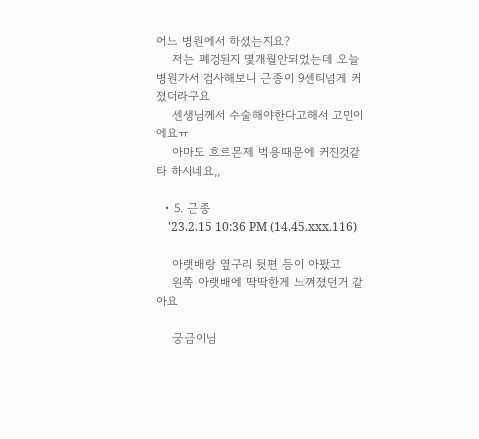어느 병원에서 하셨는지요?
    저는 폐겅된지 몇개월안되었는데 오늘 병원가서 검사해보니 근종이 9센티넘게 커졌더라구요
    센생님께서 수술해야한다고해서 고민이에요ㅠ
    아마도 흐르몬제 벅용때문에 커진것같타 하시네요,,

  • 5. 근종
    '23.2.15 10:36 PM (14.45.xxx.116)

    아랫배랑 옆구리 뒷편 등이 아팠고
    왼쪽 아랫배에 딱딱한게 느껴졌던거 같아요

    궁금이님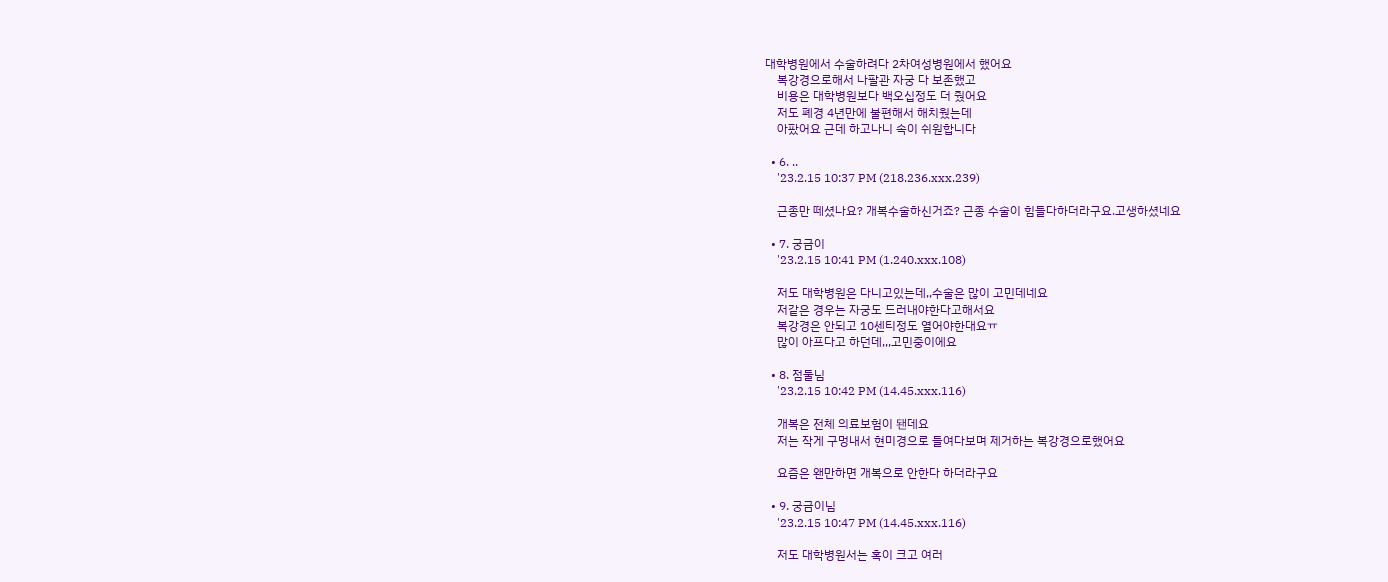대학병원에서 수술하려다 2차여성병원에서 했어요
    복강경으로해서 나팔관 자궁 다 보존했고
    비용은 대학병원보다 백오십정도 더 줬어요
    저도 폐경 4년만에 불편해서 해치웠는데
    아팠어요 근데 하고나니 속이 쉬원합니다

  • 6. ..
    '23.2.15 10:37 PM (218.236.xxx.239)

    근종만 떼셨나요? 개복수술하신거죠? 근종 수술이 힘들다하더라구요.고생하셨네요

  • 7. 궁금이
    '23.2.15 10:41 PM (1.240.xxx.108)

    저도 대학병원은 다니고있는데,,수술은 많이 고민데네요
    저같은 경우는 자궁도 드러내야한다고해서요
    복강경은 안되고 10센티정도 열어야한대요ㅠ
    많이 아프다고 하던데,,,고민중이에요

  • 8. 점둘님
    '23.2.15 10:42 PM (14.45.xxx.116)

    개복은 전체 의료보험이 됀데요
    저는 작게 구멍내서 현미경으로 들여다보며 제거하는 복강경으로했어요

    요즘은 왠만하면 개복으로 안한다 하더라구요

  • 9. 궁금이님
    '23.2.15 10:47 PM (14.45.xxx.116)

    저도 대학병원서는 혹이 크고 여러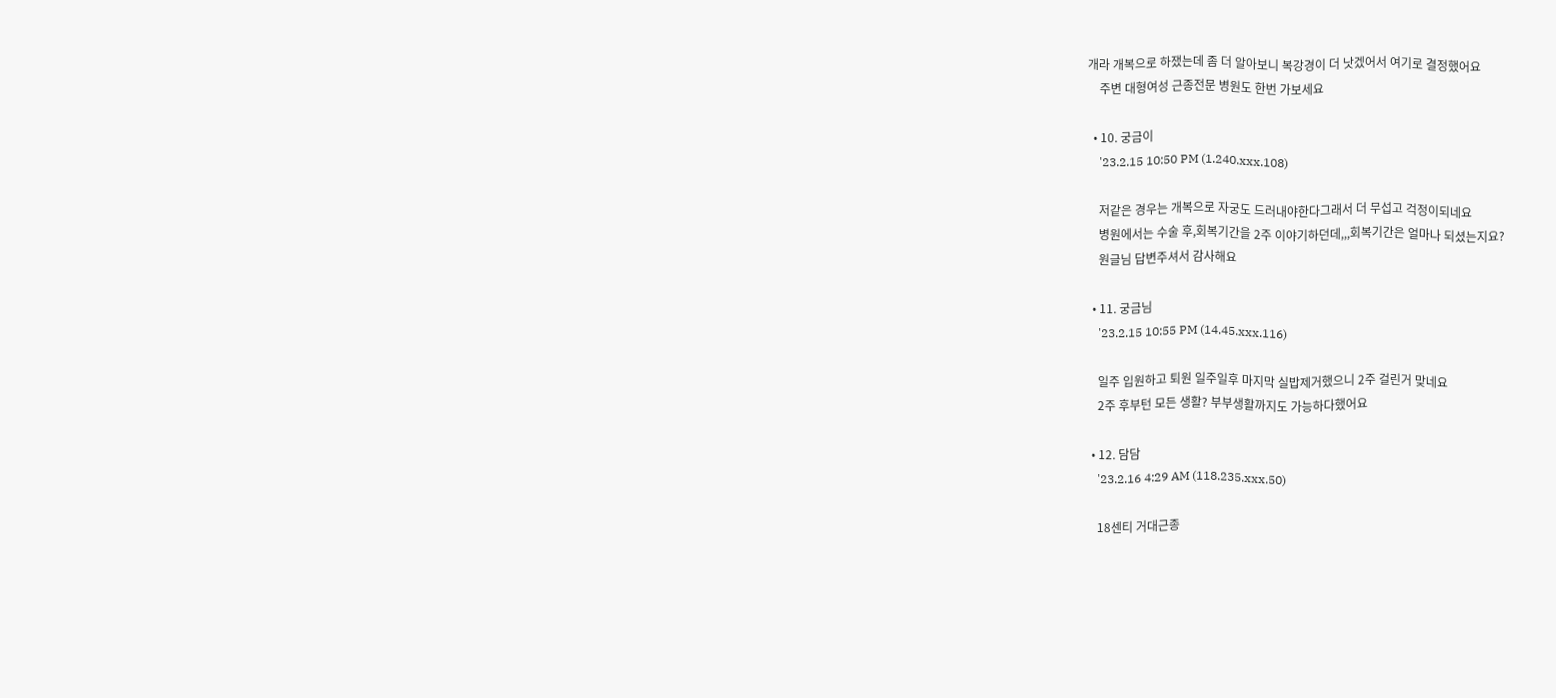개라 개복으로 하쟀는데 좀 더 알아보니 복강경이 더 낫겠어서 여기로 결정했어요
    주변 대형여성 근종전문 병원도 한번 가보세요

  • 10. 궁금이
    '23.2.15 10:50 PM (1.240.xxx.108)

    저같은 경우는 개복으로 자궁도 드러내야한다그래서 더 무섭고 걱정이되네요
    병원에서는 수술 후,회복기간을 2주 이야기하던데,,,회복기간은 얼마나 되셨는지요?
    원글님 답변주셔서 감사해요

  • 11. 궁금님
    '23.2.15 10:55 PM (14.45.xxx.116)

    일주 입원하고 퇴원 일주일후 마지막 실밥제거했으니 2주 걸린거 맞네요
    2주 후부턴 모든 생활? 부부생활까지도 가능하다했어요

  • 12. 담담
    '23.2.16 4:29 AM (118.235.xxx.50)

    18센티 거대근종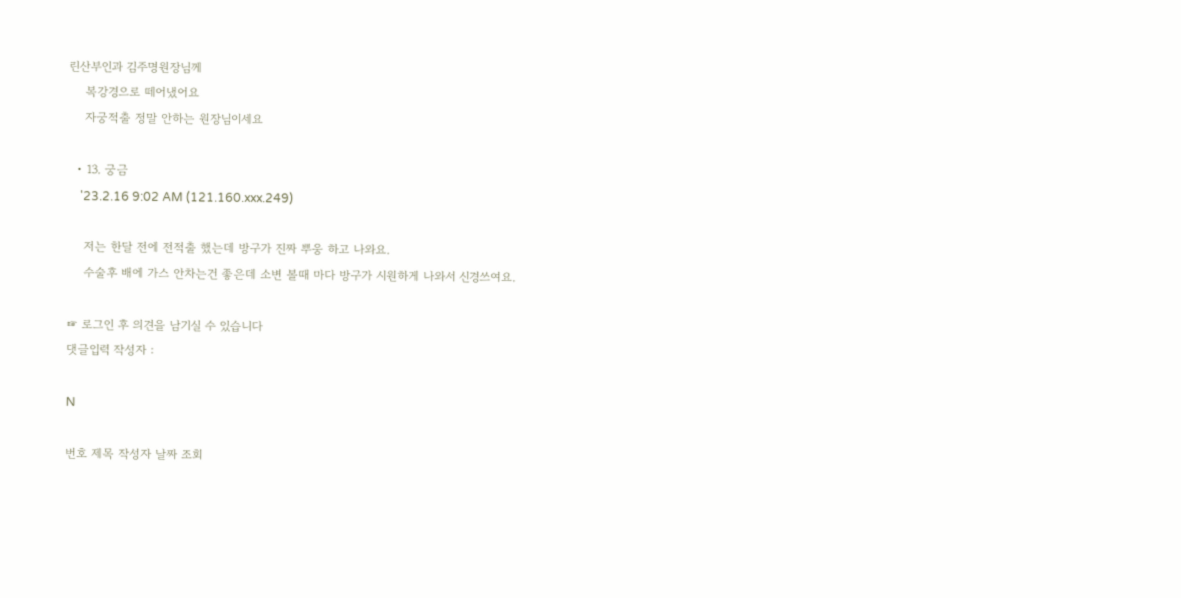린산부인과 김주명원장님께
    복강경으로 떼어냈어요
    자궁적출 정말 안하는 원장님이세요

  • 13. 궁금
    '23.2.16 9:02 AM (121.160.xxx.249)

    저는 한달 전에 전적출 했는데 방구가 진짜 뿌웅 하고 나와요.
    수술후 배에 가스 안차는건 좋은데 소변 볼때 마다 방구가 시원하게 나와서 신경쓰여요.

☞ 로그인 후 의견을 남기실 수 있습니다
댓글입력 작성자 :

N

번호 제목 작성자 날짜 조회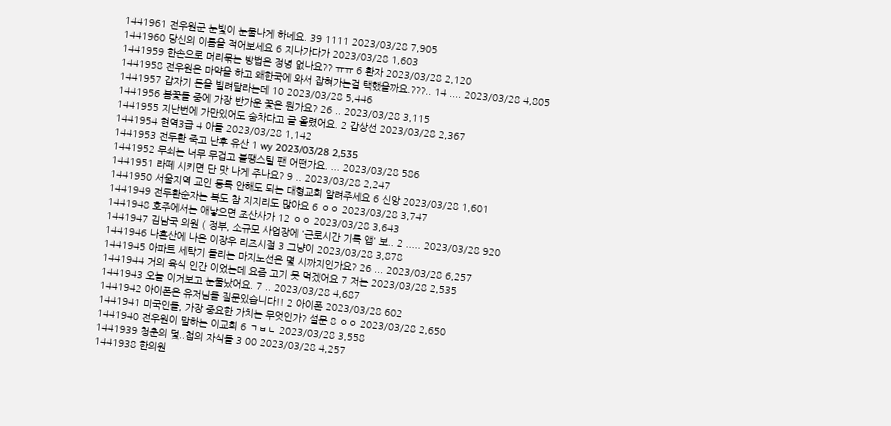1441961 전우원군 눈빛이 눈물나게 하네요. 39 1111 2023/03/28 7,905
1441960 당신의 이름을 적어보세요 6 지나가다가 2023/03/28 1,603
1441959 한손으로 머리묶는 방법은 정녕 없나요?? ㅠㅠ 6 환자 2023/03/28 2,120
1441958 전우원은 마약을 하고 왜한국에 와서 잡혀가는걸 택했을까요.???.. 14 .... 2023/03/28 4,805
1441957 갑자기 돈을 빌려달라는데 10 2023/03/28 5,446
1441956 봄꽃들 중에 가장 반가운 꽃은 뭔가요? 26 .. 2023/03/28 3,115
1441955 지난번에 가만있어도 숨차다고 글 올렸어요. 2 갑상선 2023/03/28 2,367
1441954 현역3급 4 아들 2023/03/28 1,142
1441953 전두환 죽고 난후 유산 1 wy 2023/03/28 2,535
1441952 무쇠는 너무 무겁고 블땡스틸 팬 어떤가요. ... 2023/03/28 586
1441951 라떼 시키면 단 맛 나게 주나요? 9 .. 2023/03/28 2,247
1441950 서울지역 교인 등록 안해도 되는 대형교회 알려주세요 6 신앙 2023/03/28 1,601
1441949 전두환순자는 복도 참 지지리도 많아요 6 ㅇㅇ 2023/03/28 3,747
1441948 호주에서는 애낳으면 조산사가 12 ㅇㅇ 2023/03/28 3,643
1441947 김남국 의원 ( 정부, 소규모 사업장에 '근로시간 기록 앱' 보.. 2 ..... 2023/03/28 920
1441946 나혼산에 나온 이장우 리즈시절 3 그냥이 2023/03/28 3,878
1441945 아파트 세탁기 돌리는 마지노선은 몇 시까지인가요? 26 ... 2023/03/28 6,257
1441944 거의 육식 인간 이었는데 요즘 고기 못 먹겠어요 7 저는 2023/03/28 2,535
1441943 오늘 이거보고 눈물났어요. 7 .. 2023/03/28 4,687
1441942 아이폰은 유저님들 질문있습니다!! 2 아이폰 2023/03/28 602
1441941 미국인들, 가장 중요한 가치는 무엇인가? 설문 8 ㅇㅇ 2023/03/28 2,650
1441940 전우원이 말하는 이교회 6 ㄱㅂㄴ 2023/03/28 3,558
1441939 청춘의 덫..첩의 자식들 3 00 2023/03/28 4,257
1441938 한의원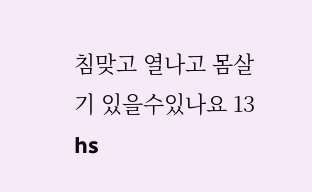침맞고 열나고 몸살기 있을수있나요 13 hs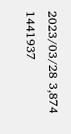2023/03/28 3,874
1441937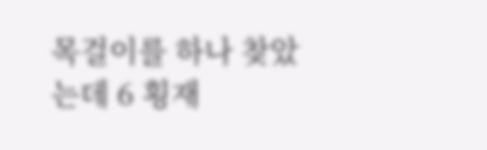목걸이를 하나 찾았는데 6 횡재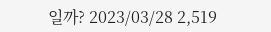일까? 2023/03/28 2,519